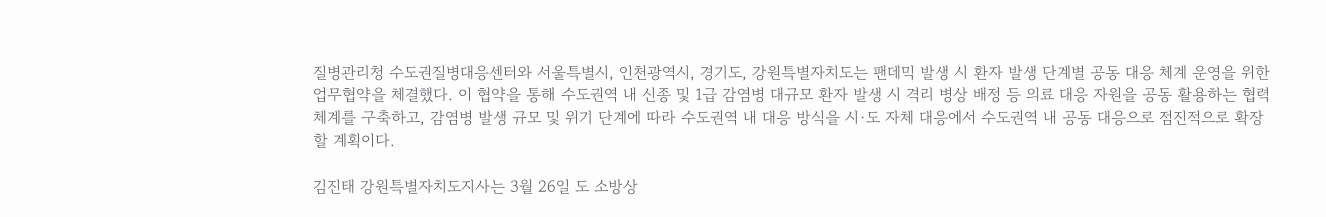질병관리청 수도권질병대응센터와 서울특별시, 인천광역시, 경기도, 강원특별자치도는 팬데믹 발생 시 환자 발생 단계별 공동 대응 체계 운영을 위한 업무협약을 체결했다. 이 협약을 통해 수도권역 내 신종 및 1급 감염병 대규모 환자 발생 시 격리 병상 배정 등 의료 대응 자원을 공동 활용하는 협력 체계를 구축하고, 감염병 발생 규모 및 위기 단계에 따라 수도권역 내 대응 방식을 시·도 자체 대응에서 수도권역 내 공동 대응으로 점진적으로 확장할 계획이다.

김진태 강원특별자치도지사는 3월 26일 도 소방상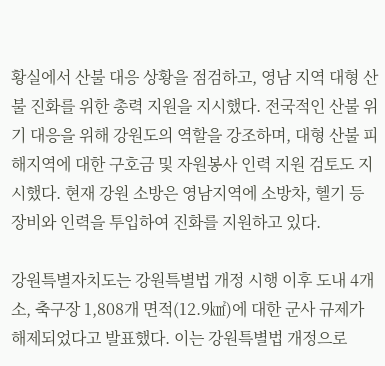황실에서 산불 대응 상황을 점검하고, 영남 지역 대형 산불 진화를 위한 총력 지원을 지시했다. 전국적인 산불 위기 대응을 위해 강원도의 역할을 강조하며, 대형 산불 피해지역에 대한 구호금 및 자원봉사 인력 지원 검토도 지시했다. 현재 강원 소방은 영남지역에 소방차, 헬기 등 장비와 인력을 투입하여 진화를 지원하고 있다.

강원특별자치도는 강원특별법 개정 시행 이후 도내 4개소, 축구장 1,808개 면적(12.9㎢)에 대한 군사 규제가 해제되었다고 발표했다. 이는 강원특별법 개정으로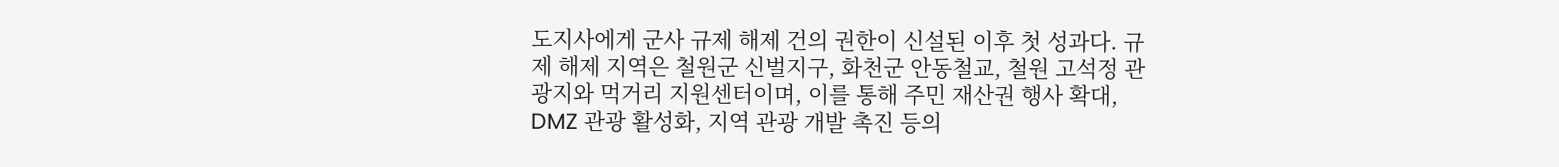도지사에게 군사 규제 해제 건의 권한이 신설된 이후 첫 성과다. 규제 해제 지역은 철원군 신벌지구, 화천군 안동철교, 철원 고석정 관광지와 먹거리 지원센터이며, 이를 통해 주민 재산권 행사 확대, DMZ 관광 활성화, 지역 관광 개발 촉진 등의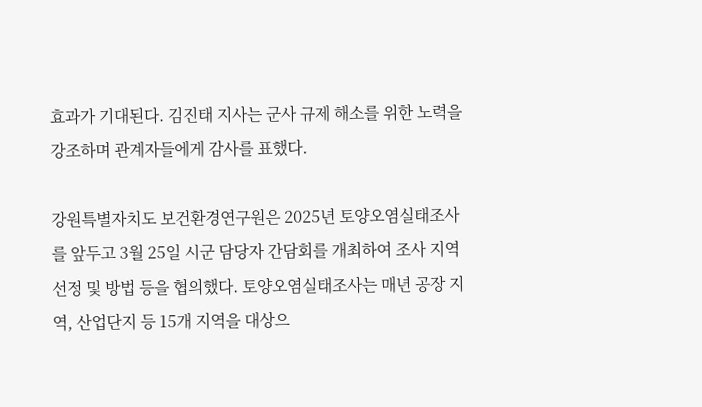효과가 기대된다. 김진태 지사는 군사 규제 해소를 위한 노력을 강조하며 관계자들에게 감사를 표했다.

강원특별자치도 보건환경연구원은 2025년 토양오염실태조사를 앞두고 3월 25일 시군 담당자 간담회를 개최하여 조사 지역 선정 및 방법 등을 협의했다. 토양오염실태조사는 매년 공장 지역, 산업단지 등 15개 지역을 대상으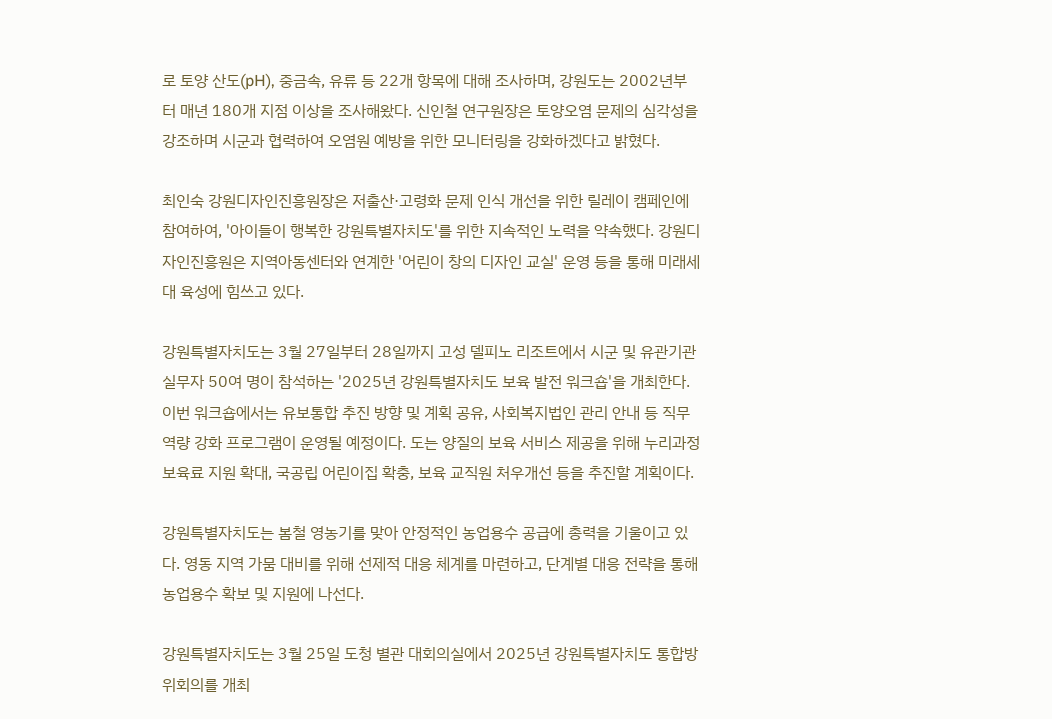로 토양 산도(pH), 중금속, 유류 등 22개 항목에 대해 조사하며, 강원도는 2002년부터 매년 180개 지점 이상을 조사해왔다. 신인철 연구원장은 토양오염 문제의 심각성을 강조하며 시군과 협력하여 오염원 예방을 위한 모니터링을 강화하겠다고 밝혔다.

최인숙 강원디자인진흥원장은 저출산·고령화 문제 인식 개선을 위한 릴레이 캠페인에 참여하여, '아이들이 행복한 강원특별자치도'를 위한 지속적인 노력을 약속했다. 강원디자인진흥원은 지역아동센터와 연계한 '어린이 창의 디자인 교실' 운영 등을 통해 미래세대 육성에 힘쓰고 있다.

강원특별자치도는 3월 27일부터 28일까지 고성 델피노 리조트에서 시군 및 유관기관 실무자 50여 명이 참석하는 '2025년 강원특별자치도 보육 발전 워크숍'을 개최한다. 이번 워크숍에서는 유보통합 추진 방향 및 계획 공유, 사회복지법인 관리 안내 등 직무 역량 강화 프로그램이 운영될 예정이다. 도는 양질의 보육 서비스 제공을 위해 누리과정 보육료 지원 확대, 국공립 어린이집 확충, 보육 교직원 처우개선 등을 추진할 계획이다.

강원특별자치도는 봄철 영농기를 맞아 안정적인 농업용수 공급에 총력을 기울이고 있다. 영동 지역 가뭄 대비를 위해 선제적 대응 체계를 마련하고, 단계별 대응 전략을 통해 농업용수 확보 및 지원에 나선다.

강원특별자치도는 3월 25일 도청 별관 대회의실에서 2025년 강원특별자치도 통합방위회의를 개최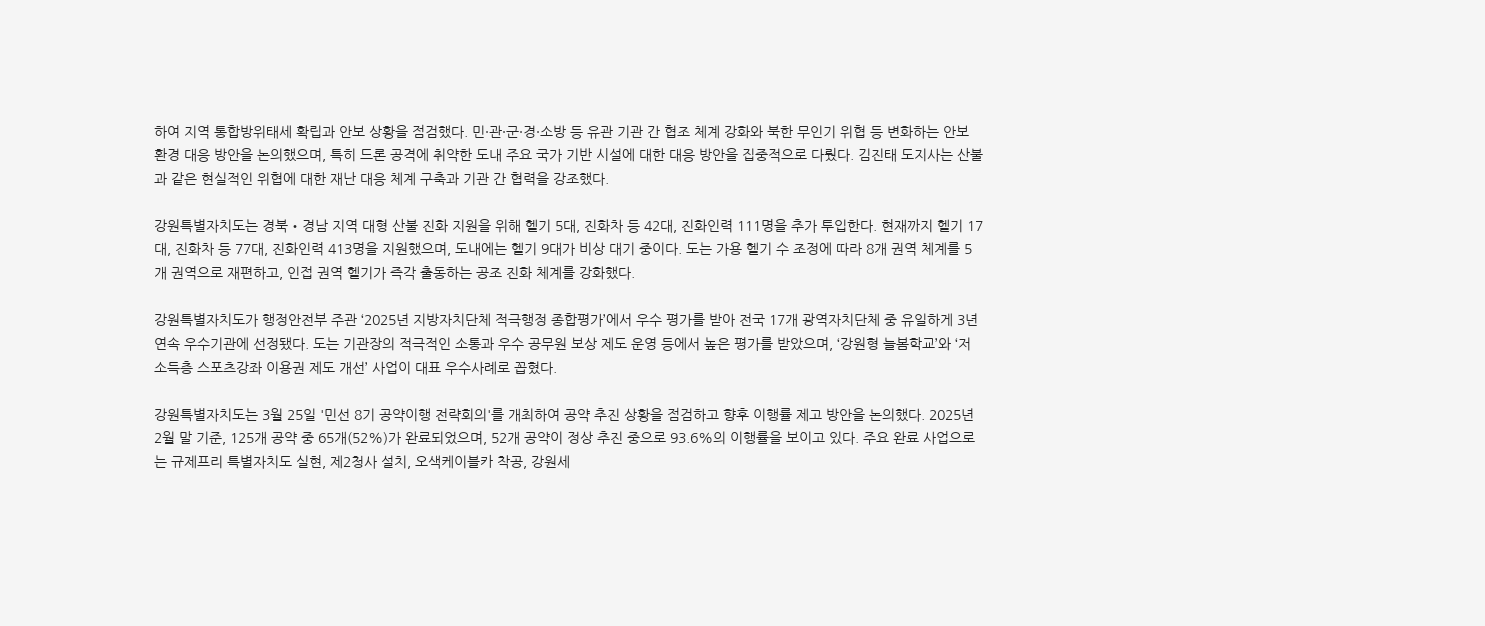하여 지역 통합방위태세 확립과 안보 상황을 점검했다. 민·관·군·경·소방 등 유관 기관 간 협조 체계 강화와 북한 무인기 위협 등 변화하는 안보 환경 대응 방안을 논의했으며, 특히 드론 공격에 취약한 도내 주요 국가 기반 시설에 대한 대응 방안을 집중적으로 다뤘다. 김진태 도지사는 산불과 같은 현실적인 위협에 대한 재난 대응 체계 구축과 기관 간 협력을 강조했다.

강원특별자치도는 경북‧경남 지역 대형 산불 진화 지원을 위해 헬기 5대, 진화차 등 42대, 진화인력 111명을 추가 투입한다. 현재까지 헬기 17대, 진화차 등 77대, 진화인력 413명을 지원했으며, 도내에는 헬기 9대가 비상 대기 중이다. 도는 가용 헬기 수 조정에 따라 8개 권역 체계를 5개 권역으로 재편하고, 인접 권역 헬기가 즉각 출동하는 공조 진화 체계를 강화했다.

강원특별자치도가 행정안전부 주관 ‘2025년 지방자치단체 적극행정 종합평가’에서 우수 평가를 받아 전국 17개 광역자치단체 중 유일하게 3년 연속 우수기관에 선정됐다. 도는 기관장의 적극적인 소통과 우수 공무원 보상 제도 운영 등에서 높은 평가를 받았으며, ‘강원형 늘봄학교’와 ‘저소득층 스포츠강좌 이용권 제도 개선’ 사업이 대표 우수사례로 꼽혔다.

강원특별자치도는 3월 25일 '민선 8기 공약이행 전략회의'를 개최하여 공약 추진 상황을 점검하고 향후 이행률 제고 방안을 논의했다. 2025년 2월 말 기준, 125개 공약 중 65개(52%)가 완료되었으며, 52개 공약이 정상 추진 중으로 93.6%의 이행률을 보이고 있다. 주요 완료 사업으로는 규제프리 특별자치도 실현, 제2청사 설치, 오색케이블카 착공, 강원세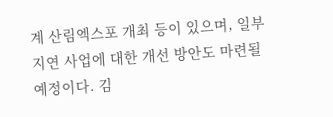계 산림엑스포 개최 등이 있으며, 일부 지연 사업에 대한 개선 방안도 마련될 예정이다. 김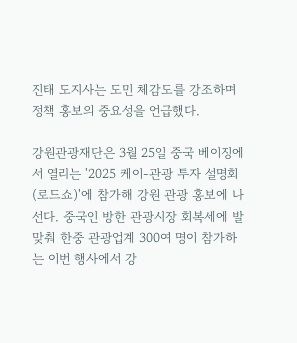진태 도지사는 도민 체감도를 강조하며 정책 홍보의 중요성을 언급했다.

강원관광재단은 3월 25일 중국 베이징에서 열리는 '2025 케이-관광 투자 설명회(로드쇼)'에 참가해 강원 관광 홍보에 나선다. 중국인 방한 관광시장 회복세에 발맞춰 한중 관광업계 300여 명이 참가하는 이번 행사에서 강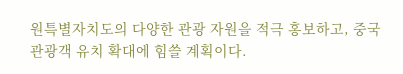원특별자치도의 다양한 관광 자원을 적극 홍보하고, 중국 관광객 유치 확대에 힘쓸 계획이다.